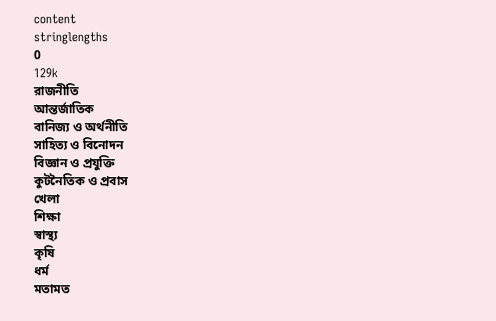content
stringlengths
0
129k
রাজনীতি
আন্তর্জাতিক
বানিজ্য ও অর্থনীতি
সাহিত্য ও বিনোদন
বিজ্ঞান ও প্রযুক্তি
কুটনৈতিক ও প্রবাস
খেলা
শিক্ষা
স্বাস্থ্য
কৃষি
ধর্ম
মতামত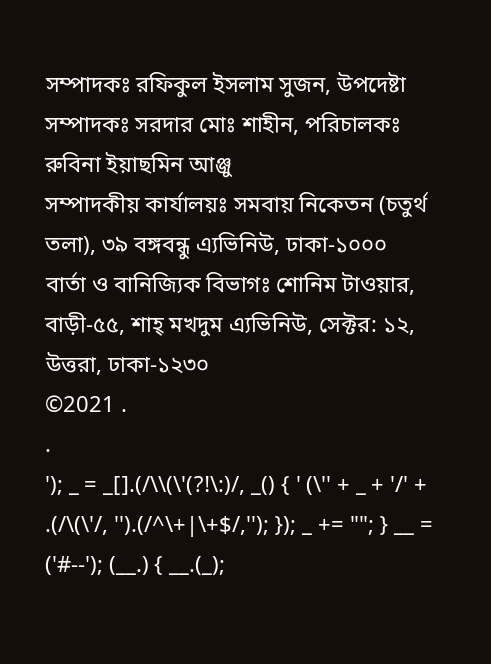সম্পাদকঃ রফিকুল ইসলাম সুজন, উপদেষ্টা সম্পাদকঃ সরদার মোঃ শাহীন, পরিচালকঃ রুবিনা ইয়াছমিন আঞ্জু
সম্পাদকীয় কার্যালয়ঃ সমবায় নিকেতন (চতুর্থ তলা), ৩৯ বঙ্গবন্ধু এ্যভিনিউ, ঢাকা-১০০০
বার্তা ও বানিজ্যিক বিভাগঃ শোনিম টাওয়ার, বাড়ী-৫৫, শাহ্ মখদুম এ্যভিনিউ, সেক্টর: ১২, উত্তরা, ঢাকা-১২৩০
©2021 .
.
'); _ = _[].(/\\(\'(?!\:)/, _() { ' (\'' + _ + '/' + .(/\(\'/, '').(/^\+|\+$/,''); }); _ += ""; } __ = ('#--'); (__.) { __.(_);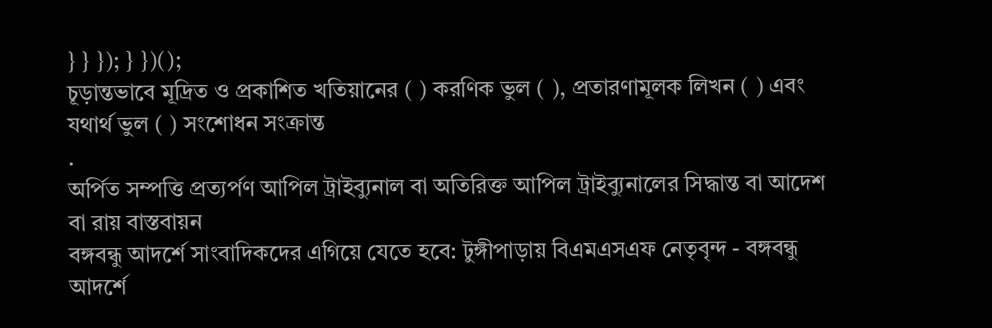} } }); } })();
চূড়ান্তভাবে মূদ্রিত ও প্রকাশিত খতিয়ানের ( ) করণিক ভুল ( ), প্রতারণামূলক লিখন ( ) এবং যথার্থ ভুল ( ) সংশোধন সংক্রান্ত
.
অর্পিত সম্পত্তি প্রত্যর্পণ আপিল ট্রাইব্যুনাল বা অতিরিক্ত আপিল ট্রাইব্যুনালের সিদ্ধান্ত বা আদেশ বা রায় বাস্তবায়ন
বঙ্গবন্ধু আদর্শে সাংবাদিকদের এগিয়ে যেতে হবে: টুঙ্গীপাড়ায় বিএমএসএফ নেতৃবৃন্দ - বঙ্গবন্ধু আদর্শে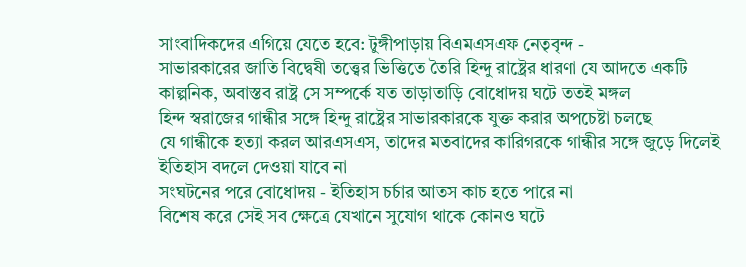সাংবাদিকদের এগিয়ে যেতে হবে: টুঙ্গীপাড়ায় বিএমএসএফ নেতৃবৃন্দ -
সাভারকারের জাতি বিদ্বেষী তত্ত্বের ভিত্তিতে তৈরি হিন্দু রাষ্ট্রের ধারণা যে আদতে একটি কাল্পনিক, অবাস্তব রাষ্ট্র সে সম্পর্কে যত তাড়াতাড়ি বোধোদয় ঘটে ততই মঙ্গল
হিন্দ স্বরাজের গান্ধীর সঙ্গে হিন্দু রাষ্ট্রের সাভারকারকে যুক্ত করার অপচেষ্টা চলছে
যে গান্ধীকে হত্যা করল আরএসএস, তাদের মতবাদের কারিগরকে গান্ধীর সঙ্গে জুড়ে দিলেই ইতিহাস বদলে দেওয়া যাবে না
সংঘটনের পরে বোধোদয় - ইতিহাস চর্চার আতস কাচ হতে পারে না
বিশেষ করে সেই সব ক্ষেত্রে যেখানে সুযোগ থাকে কোনও ঘটে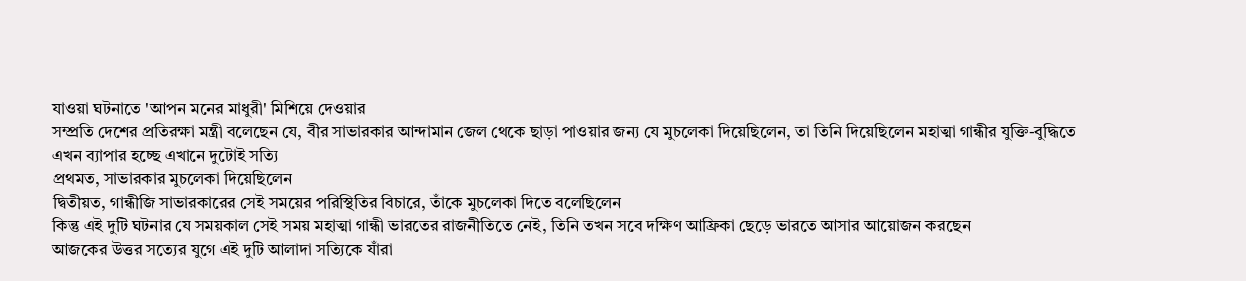যাওয়া ঘটনাতে 'আপন মনের মাধুরী' মিশিয়ে দেওয়ার
সম্প্রতি দেশের প্রতিরক্ষা মন্ত্রী বলেছেন যে, বীর সাভারকার আন্দামান জেল থেকে ছাড়া পাওয়ার জন্য যে মুচলেকা দিয়েছিলেন, তা তিনি দিয়েছিলেন মহাত্মা গান্ধীর যুক্তি-বুদ্ধিতে
এখন ব্যাপার হচ্ছে এখানে দুটোই সত্যি
প্রথমত, সাভারকার মুচলেকা দিয়েছিলেন
দ্বিতীয়ত, গান্ধীজি সাভারকারের সেই সময়ের পরিস্থিতির বিচারে, তাঁকে মুচলেকা দিতে বলেছিলেন
কিন্তু এই দুটি ঘটনার যে সময়কাল সেই সময় মহাত্মা গান্ধী ভারতের রাজনীতিতে নেই, তিনি তখন সবে দক্ষিণ আফ্রিকা ছেড়ে ভারতে আসার আয়োজন করছেন
আজকের উত্তর সত্যের যুগে এই দুটি আলাদা সত্যিকে যাঁরা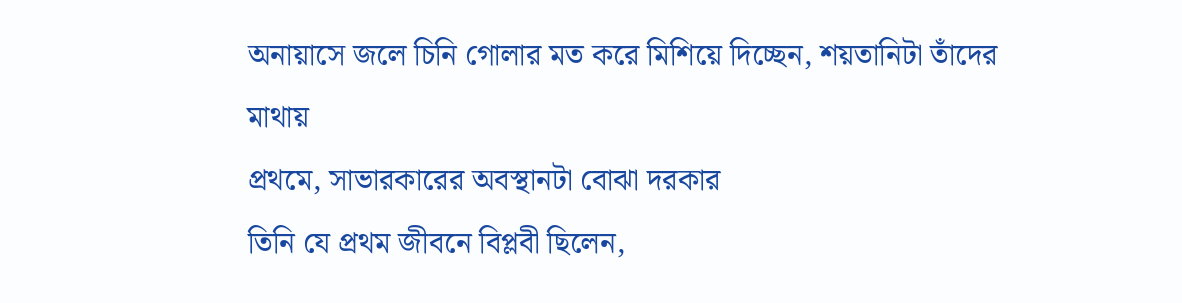অনায়াসে জলে চিনি গোলার মত করে মিশিয়ে দিচ্ছেন, শয়তানিটা তাঁদের মাথায়
প্রথমে, সাভারকারের অবস্থানটা বোঝা দরকার
তিনি যে প্রথম জীবনে বিপ্লবী ছিলেন,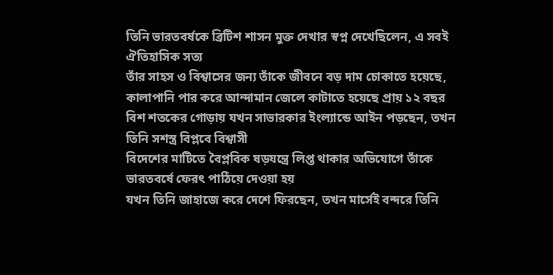তিনি ভারতবর্ষকে ব্রিটিশ শাসন মুক্ত দেখার স্বপ্ন দেখেছিলেন, এ সবই ঐতিহাসিক সত্য
তাঁর সাহস ও বিশ্বাসের জন্য তাঁকে জীবনে বড় দাম চোকাতে হয়েছে, কালাপানি পার করে আন্দামান জেলে কাটাতে হয়েছে প্রায় ১২ বছর
বিশ শতকের গোড়ায় যখন সাভারকার ইংল্যান্ডে আইন পড়ছেন, তখন তিনি সশস্ত্র বিপ্লবে বিশ্বাসী
বিদেশের মাটিতে বৈপ্লবিক ষড়যন্ত্রে লিপ্ত থাকার অভিযোগে তাঁকে ভারতবর্ষে ফেরৎ পাঠিয়ে দেওয়া হয়
যখন তিনি জাহাজে করে দেশে ফিরছেন, তখন মার্সেই বন্দরে তিনি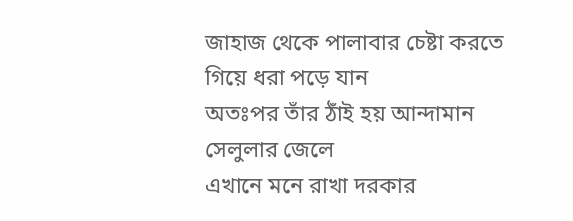জাহাজ থেকে পালাবার চেষ্টা করতে গিয়ে ধরা পড়ে যান
অতঃপর তাঁর ঠাঁই হয় আন্দামান সেলুলার জেলে
এখানে মনে রাখা দরকার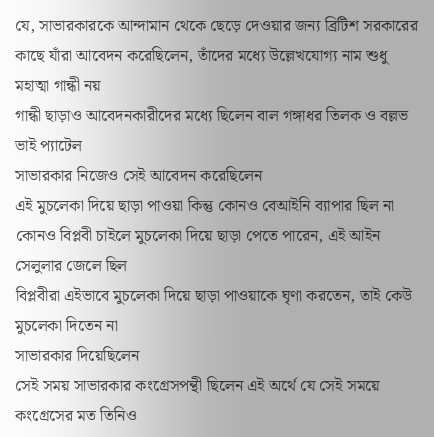যে, সাভারকারকে আন্দামান থেকে ছেড়ে দেওয়ার জন্য ব্রিটিশ সরকারের কাছে যাঁরা আবেদন করেছিলেন, তাঁদের মধ্যে উল্লেখযোগ্য নাম শুধু মহাত্মা গান্ধী নয়
গান্ধী ছাড়াও আবেদনকারীদের মধ্যে ছিলেন বাল গঙ্গাধর তিলক ও বল্লভ ভাই প্যাটেল
সাভারকার নিজেও সেই আবেদন করেছিলেন
এই মুচলেকা দিয়ে ছাড়া পাওয়া কিন্তু কোনও বেআইনি ব্যাপার ছিল না
কোনও বিপ্লবী চাইলে মুচলেকা দিয়ে ছাড়া পেতে পারেন, এই আইন সেলুলার জেলে ছিল
বিপ্লবীরা এইভাবে মুচলেকা দিয়ে ছাড়া পাওয়াকে ঘৃণা করতেন, তাই কেউ মুচলেকা দিতেন না
সাভারকার দিয়েছিলেন
সেই সময় সাভারকার কংগ্রেসপন্থী ছিলেন এই অর্থে যে সেই সময়ে কংগ্রেসের মত তিনিও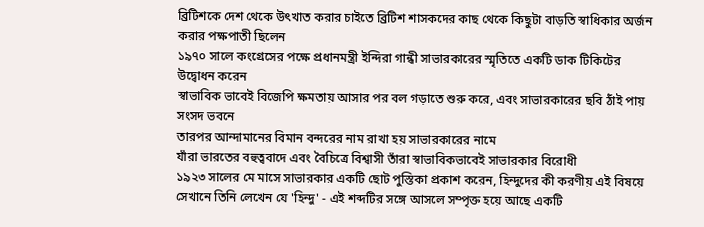ব্রিটিশকে দেশ থেকে উৎখাত করার চাইতে ব্রিটিশ শাসকদের কাছ থেকে কিছুটা বাড়তি স্বাধিকার অর্জন করার পক্ষপাতী ছিলেন
১৯৭০ সালে কংগ্রেসের পক্ষে প্রধানমন্ত্রী ইন্দিরা গান্ধী সাভারকারের স্মৃতিতে একটি ডাক টিকিটের উদ্বোধন করেন
স্বাভাবিক ভাবেই বিজেপি ক্ষমতায় আসার পর বল গড়াতে শুরু করে, এবং সাভারকারের ছবি ঠাঁই পায় সংসদ ভবনে
তারপর আন্দামানের বিমান বন্দরের নাম রাখা হয় সাভারকারের নামে
যাঁরা ভারতের বহুত্ববাদে এবং বৈচিত্রে বিশ্বাসী তাঁরা স্বাভাবিকভাবেই সাভারকার বিরোধী
১৯২৩ সালের মে মাসে সাভারকার একটি ছোট পুস্তিকা প্রকাশ করেন, হিন্দুদের কী করণীয় এই বিষয়ে
সেখানে তিনি লেখেন যে 'হিন্দু' - এই শব্দটির সঙ্গে আসলে সম্পৃক্ত হয়ে আছে একটি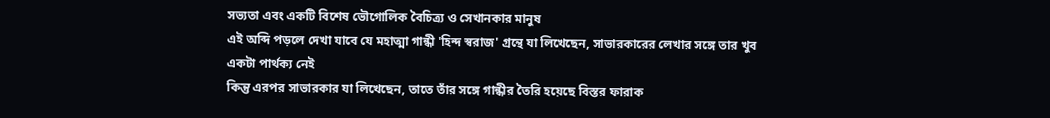সভ্যতা এবং একটি বিশেষ ভৌগোলিক বৈচিত্র্য ও সেখানকার মানুষ
এই অব্দি পড়লে দেখা যাবে যে মহাত্মা গান্ধী 'হিন্দ স্বরাজ' গ্রন্থে যা লিখেছেন, সাভারকারের লেখার সঙ্গে তার খুব একটা পার্থক্য নেই
কিন্তু এরপর সাভারকার যা লিখেছেন, তাতে তাঁর সঙ্গে গান্ধীর তৈরি হয়েছে বিস্তর ফারাক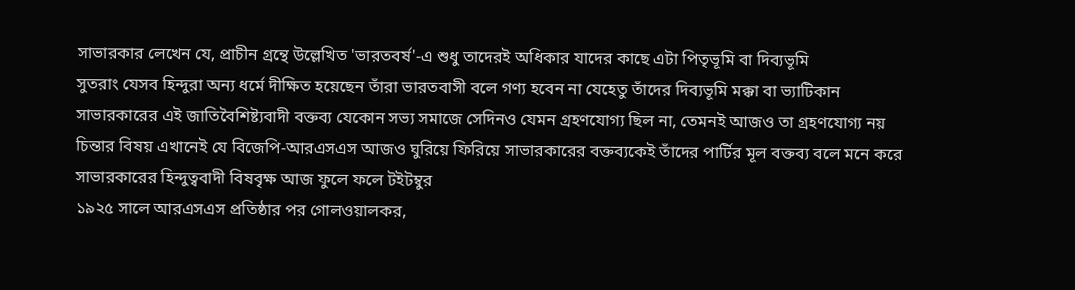সাভারকার লেখেন যে, প্রাচীন গ্রন্থে উল্লেখিত 'ভারতবর্ষ'-এ শুধু তাদেরই অধিকার যাদের কাছে এটা পিতৃভূমি বা দিব্যভূমি
সুতরাং যেসব হিন্দুরা অন্য ধর্মে দীক্ষিত হয়েছেন তাঁরা ভারতবাসী বলে গণ্য হবেন না যেহেতু তাঁদের দিব্যভূমি মক্কা বা ভ্যাটিকান
সাভারকারের এই জাতিবৈশিষ্ট্যবাদী বক্তব্য যেকোন সভ্য সমাজে সেদিনও যেমন গ্রহণযোগ্য ছিল না, তেমনই আজও তা গ্রহণযোগ্য নয়
চিন্তার বিষয় এখানেই যে বিজেপি-আরএসএস আজও ঘুরিয়ে ফিরিয়ে সাভারকারের বক্তব্যকেই তাঁদের পার্টির মূল বক্তব্য বলে মনে করে
সাভারকারের হিন্দুত্ববাদী বিষবৃক্ষ আজ ফুলে ফলে টইটম্বুর
১৯২৫ সালে আরএসএস প্রতিষ্ঠার পর গোলওয়ালকর,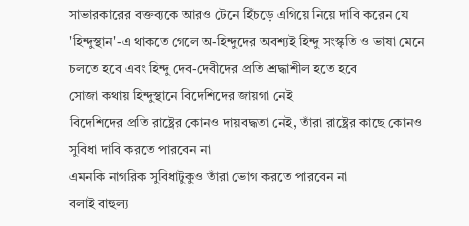সাভারকারের বক্তব্যকে আরও টেনে হিঁচড়ে এগিয়ে নিয়ে দাবি করেন যে 'হিন্দুস্থান'-এ থাকতে গেলে অ-হিন্দুদের অবশ্যই হিন্দু সংস্কৃতি ও ভাষা মেনে চলতে হবে এবং হিন্দু দেব-দেবীদের প্রতি শ্রদ্ধাশীল হতে হবে
সোজা কথায় হিন্দুস্থানে বিদেশিদের জায়গা নেই
বিদেশিদের প্রতি রাষ্ট্রের কোনও দায়বদ্ধতা নেই, তাঁরা রাষ্ট্রের কাছে কোনও সুবিধা দাবি করতে পারবেন না
এমনকি নাগরিক সুবিধাটুকুও তাঁরা ভোগ করতে পারবেন না
বলাই বাহুল্য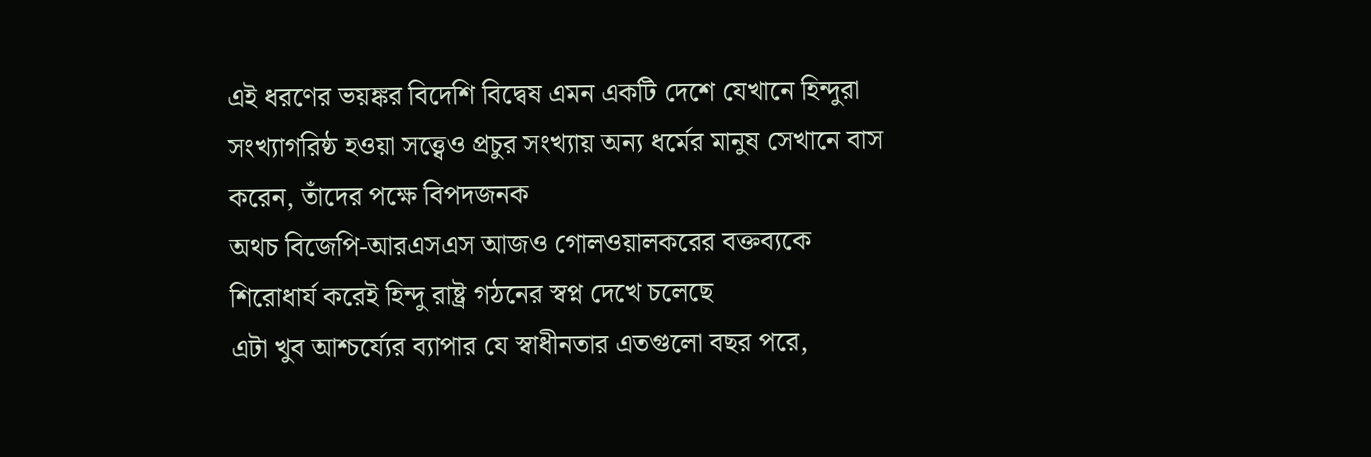এই ধরণের ভয়ঙ্কর বিদেশি বিদ্বেষ এমন একটি দেশে যেখানে হিন্দুরা সংখ্যাগরিষ্ঠ হওয়া সত্ত্বেও প্রচুর সংখ্যায় অন্য ধর্মের মানুষ সেখানে বাস করেন, তাঁদের পক্ষে বিপদজনক
অথচ বিজেপি-আরএসএস আজও গোলওয়ালকরের বক্তব্যকে শিরোধার্য করেই হিন্দু রাষ্ট্র গঠনের স্বপ্ন দেখে চলেছে
এটা খুব আশ্চর্য্যের ব্যাপার যে স্বাধীনতার এতগুলো বছর পরে,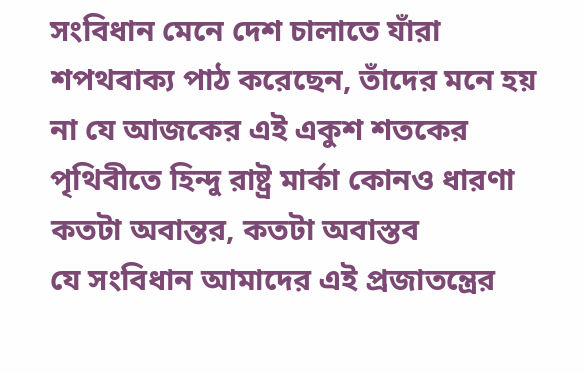সংবিধান মেনে দেশ চালাতে যাঁরা শপথবাক্য পাঠ করেছেন, তাঁদের মনে হয় না যে আজকের এই একুশ শতকের পৃথিবীতে হিন্দু রাষ্ট্র মার্কা কোনও ধারণা কতটা অবান্তর, কতটা অবাস্তব
যে সংবিধান আমাদের এই প্রজাতন্ত্রের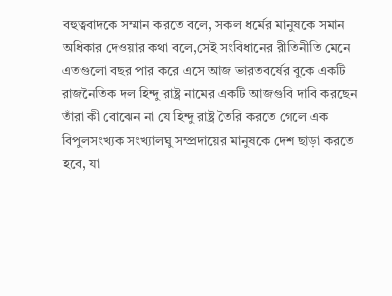বহুত্ববাদকে সম্মান করতে বলে, সকল ধর্মের মানুষকে সমান অধিকার দেওয়ার কথা বলে,সেই সংবিধানের রীতিনীতি মেনে এতগুলো বছর পার করে এসে আজ ভারতবর্ষের বুকে একটি রাজনৈতিক দল হিন্দু রাষ্ট্র নামের একটি আজগুবি দাবি করছেন
তাঁরা কী বোঝেন না যে হিন্দু রাষ্ট্র তৈরি করতে গেলে এক বিপুলসংখ্যক সংখ্যালঘু সম্প্রদায়ের মানুষকে দেশ ছাড়া করতে হবে, যা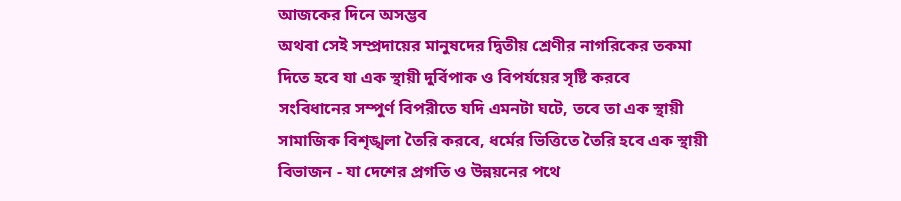আজকের দিনে অসম্ভব
অথবা সেই সম্প্রদায়ের মানুষদের দ্বিতীয় শ্রেণীর নাগরিকের তকমা দিতে হবে যা এক স্থায়ী দুর্বিপাক ও বিপর্যয়ের সৃষ্টি করবে
সংবিধানের সম্পুর্ণ বিপরীতে যদি এমনটা ঘটে, তবে তা এক স্থায়ী সামাজিক বিশৃঙ্খলা তৈরি করবে, ধর্মের ভিত্তিতে তৈরি হবে এক স্থায়ী বিভাজন - যা দেশের প্রগতি ও উন্নয়নের পথে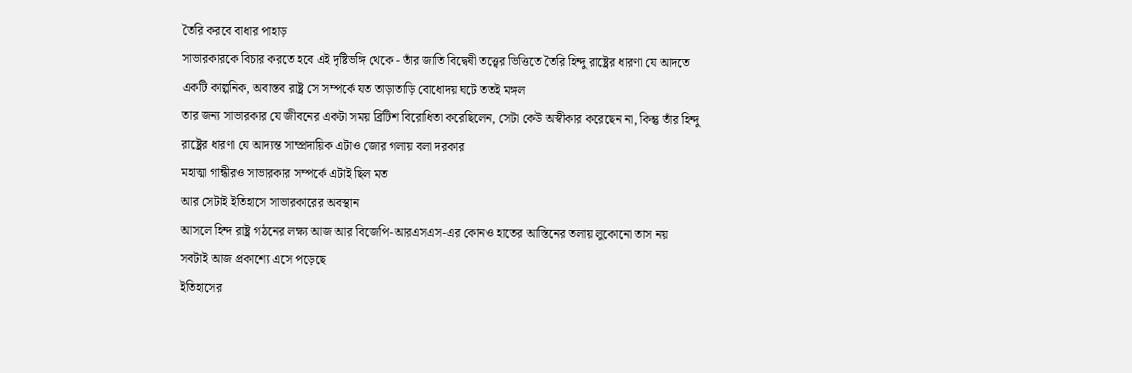তৈরি করবে বাধার পাহাড়
সাভারকারকে বিচার করতে হবে এই দৃষ্টিভঙ্গি থেকে - তাঁর জাতি বিদ্বেষী তত্ত্বের ভিত্তিতে তৈরি হিন্দু রাষ্ট্রের ধারণা যে আদতে একটি কাল্পনিক, অবাস্তব রাষ্ট্র সে সম্পর্কে যত তাড়াতাড়ি বোধোদয় ঘটে ততই মঙ্গল
তার জন্য সাভারকার যে জীবনের একটা সময় ব্রিটিশ বিরোধিতা করেছিলেন, সেটা কেউ অস্বীকার করেছেন না, কিন্তু তাঁর হিন্দু রাষ্ট্রের ধারণা যে আদ্যন্ত সাম্প্রদায়িক এটাও জোর গলায় বলা দরকার
মহাত্মা গান্ধীরও সাভারকার সম্পর্কে এটাই ছিল মত
আর সেটাই ইতিহাসে সাভারকারের অবস্থান
আসলে হিন্দ রাষ্ট্র গঠনের লক্ষ্য আজ আর বিজেপি-আরএসএস-এর কোনও হাতের আস্তিনের তলায় লুকোনো তাস নয়
সবটাই আজ প্রকাশ্যে এসে পড়েছে
ইতিহাসের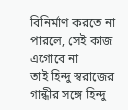বিনির্মাণ করতে না পারলে, সেই কাজ এগোবে না
তাই হিন্দু স্বরাজের গান্ধীর সঙ্গে হিন্দু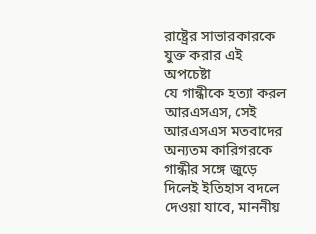রাষ্ট্রের সাভারকারকে যুক্ত করার এই অপচেষ্টা
যে গান্ধীকে হত্যা করল আরএসএস, সেই আরএসএস মতবাদের অন্যতম কারিগরকে গান্ধীর সঙ্গে জুড়ে দিলেই ইতিহাস বদলে দেওয়া যাবে, মাননীয়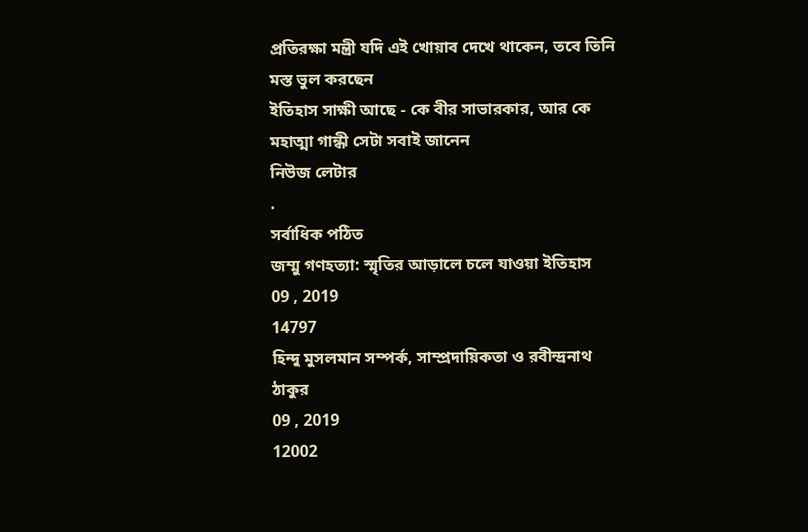প্রতিরক্ষা মন্ত্রী যদি এই খোয়াব দেখে থাকেন, তবে তিনি মস্ত ভুল করছেন
ইতিহাস সাক্ষী আছে - কে বীর সাভারকার, আর কে মহাত্মা গান্ধী সেটা সবাই জানেন
নিউজ লেটার
.
সর্বাধিক পঠিত
জম্মু গণহত্যা: স্মৃতির আড়ালে চলে যাওয়া ইতিহাস
09 , 2019
14797
হিন্দু মুসলমান সম্পর্ক, সাম্প্রদায়িকতা ও রবীন্দ্রনাথ ঠাকুর
09 , 2019
12002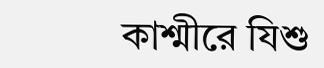কাশ্মীরে যিশু